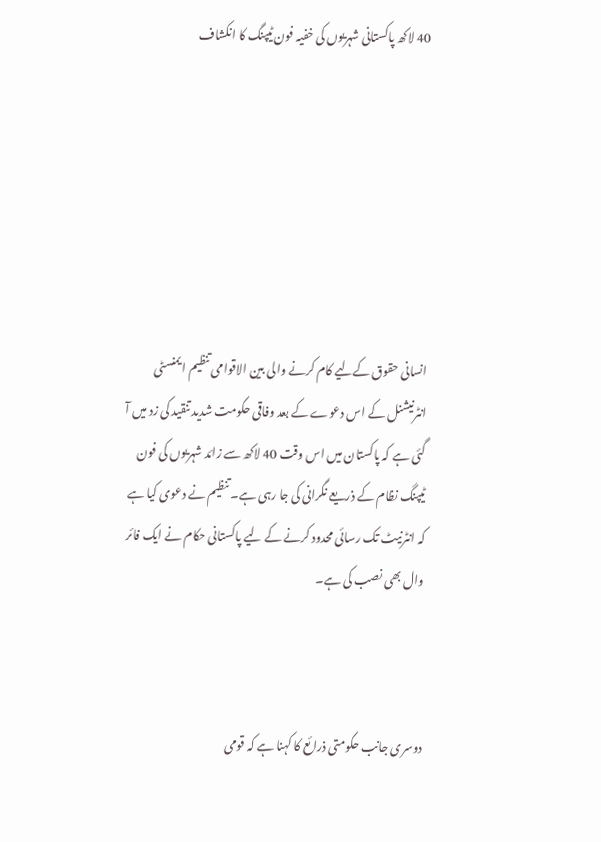40 لاکھ پاکستانی شہریوں کی خفیہ فون ٹیپنگ کا انکشاف







انسانی حقوق کےلیے کام کرنے والی بین الاقوامی تنظیم ایمنسٹی انٹرنیشنل کے اس دعوے کے بعد وفاقی حکومت شدید تنقید کی زد میں آ گئی ہے کہ پاکستان میں اس وقت 40 لاکھ سے زائد شہریوں کی فون ٹیپنگ نظام کے ذریعے نگرانی کی جا رہی ہے۔ تنظیم نے دعوی کیا ہے کہ انٹرنیٹ تک رسائی محدود کرنے کے لیے پاکستانی حکام نے ایک فائر وال بھی نصب کی ہے۔



دوسری جانب حکومتی ذرائع کا کہنا ہے کہ قومی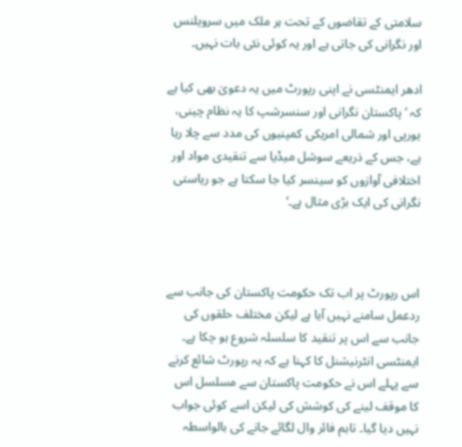سلامتی کے تقاضوں کے تحت ہر ملک میں سرویلنس اور نگرانی کی جاتی ہے اور یہ کوئی نئی بات نہیں۔

ادھر ایمنٹسی نے اپنی رپورٹ میں یہ دعویٰ بھی کیا ہے کہ ’پاکستان نگرانی اور سنسرشپ کا یہ نظام چینی، یورپی اور شمالی امریکی کمپنیوں کی مدد سے چلا رہا ہے، جس کے ذریعے سوشل میڈیا سے تنقیدی مواد اور اختلافی آوازوں کو سینسر کیا جا سکتا ہے جو ریاستی نگرانی کی ایک بڑی مثال ہے۔‘



اس رپورٹ پر اب تک حکومت پاکستان کی جانب سے ردعمل سامنے نہیں آیا ہے لیکن مختلف حلقوں کی جانب سے اس پر تنقید کا سلسلہ شروع ہو چکا ہے۔ ایمنٹسی انٹرنیشنل کا کہنا ہے کہ یہ رپورٹ شائع کرنے سے پہلے اس نے حکومت پاکستان سے مسلسل اس کا موقف لینے کی کوشش کی لیکن اسے کوئی جواب نہیں دیا گیا۔ تاہم فائر وال لگائے جانے کی بالواسطہ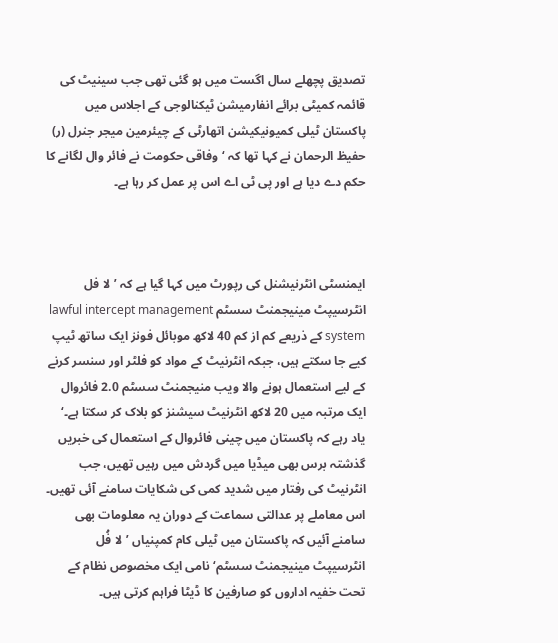تصدیق پچھلے سال اگست میں ہو گئی تھی جب سینیٹ کی قائمہ کمیٹی برائے انفارمیشن ٹیکنالوجی کے اجلاس میں پاکستان ٹیلی کمیونیکیشن اتھارٹی کے چیئرمین میجر جنرل (ر) حفیظ الرحمان نے کہا تھا کہ ‘وفاقی حکومت نے فائر وال لگانے کا حکم دے دیا ہے اور پی ٹی اے اس پر عمل کر رہا ہے۔



ایمنسٹی انٹرنیشنل کی رپورٹ میں کہا گیا ہے کہ ’لا فل انٹرسیپٹ مینیجمنٹ سسٹم lawful intercept management system کے ذریعے کم از کم 40 لاکھ موبائل فونز ایک ساتھ ٹیپ کیے جا سکتے ہیں، جبکہ انٹرنیٹ کے مواد کو فلٹر اور سنسر کرنے کے لیے استعمال ہونے والا ویب منیجمنٹ سسٹم 2.0 فائروال ایک مرتبہ میں 20 لاکھ انٹرنیٹ سیشنز کو بلاک کر سکتا ہے۔‘ یاد رہے کہ پاکستان میں چینی فائروال کے استعمال کی خبریں گذشتہ برس بھی میڈیا میں گردش میں رہیں تھیں، جب انٹرنیٹ کی رفتار میں شدید کمی کی شکایات سامنے آئی تھیں۔ اس معاملے پر عدالتی سماعت کے دوران یہ معلومات بھی سامنے آئیں کہ پاکستان میں ٹیلی کام کمپنیاں ’لا فُل انٹرسیپٹ مینیجمنٹ سسٹم‘ نامی ایک مخصوص نظام کے تحت خفیہ اداروں کو صارفین کا ڈیٹا فراہم کرتی ہیں۔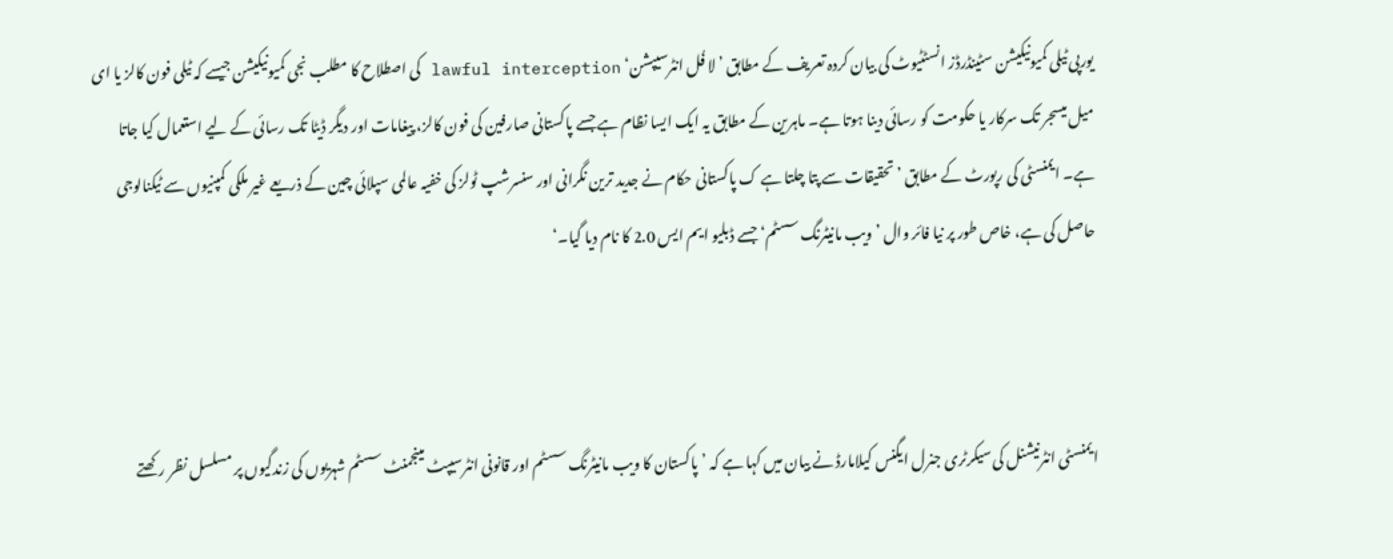یورپی ٹیلی کمیونیکیشن سٹینڈرڈز انسٹٹیوٹ کی بیان کردہ تعریف کے مطابق ’لا فُل انٹرسیپشن‘ lawful interception کی اصطلاح کا مطلب نجی کمیونیکیشن جیسے کہ ٹیلی فون کالز یا ای میل میسجر تک سرکار یا حکومت کو رسائی دینا ہوتا ہے۔ ماہرین کے مطابق یہ ایک ایسا نظام ہے جسے پاکستانی صارفین کی فون کالز، پیغامات اور دیگر ڈیٹا تک رسائی کے لیے استعمال کیا جاتا ہے۔ ایمنسٹی کی رپورٹ کے مطابق ’تحقیقات سے پتا چلتا ہے ک پاکستانی حکام نے جدید ترین نگرانی اور سنسرشپ ٹولز کی خفیہ عالمی سپلائی چین کے ذریعے غیر ملکی کمپنیوں سے ٹیکنالوجی حاصل کی ہے، خاص طور پر نیا فائر وال ’ویب مانیٹرنگ سسٹم‘ جسے ڈبلیو ایم ایس 2.0 کا نام دیا گیا۔‘



ایمنسٹی انٹرنیشنل کی سیکرٹری جنرل ایگنس کیلامارڈ نے بیان میں کہا ہے کہ ’پاکستان کا ویب مانیٹرنگ سسٹم اور قانونی انٹرسیپٹ مینجمنٹ سسٹم شہریوں کی زندگیوں پر مسلسل نظر رکھتے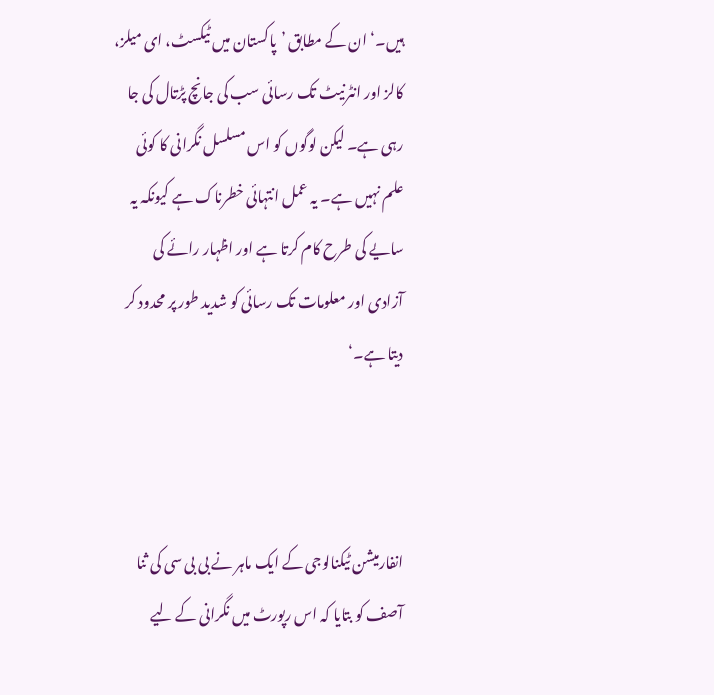ہیں۔‘ ان کے مطابق ’پاکستان میں ٹیکسٹ، ای میلز، کالز اور انٹرنیٹ تک رسائی سب کی جانچ پڑتال کی جا رہی ہے۔ لیکن لوگوں کو اس مسلسل نگرانی کا کوئی علم نہیں ہے۔ یہ عمل انتہائی خطرناک ہے کیونکہ یہ سایے کی طرح کام کرتا ہے اور اظہار رائے کی آزادی اور معلومات تک رسائی کو شدید طور پر محدود کر دیتا ہے۔‘



انفارمیشن ٹیکنالوجی کے ایک ماہر نے بی بی سی کی ثنا آصف کو بتایا کہ اس رپورٹ میں نگرانی کے لیے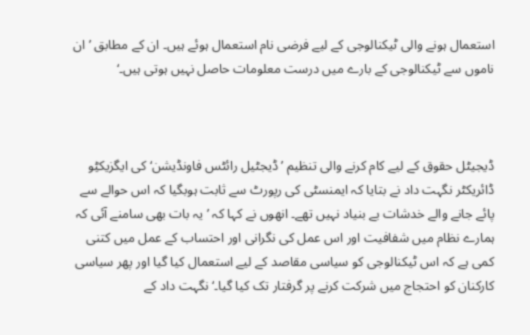استعمال ہونے والی ٹیکنالوجی کے لیے فرضی نام استعمال ہوئے ہیں۔ ان کے مطابق ’ان ناموں سے ٹیکنالوجی کے بارے میں درست معلومات حاصل نہیں ہوتی ہیں۔‘



ڈیجیٹل حقوق کے لیے کام کرنے والی تنظیم ’ڈیجٹیل رائٹس فاونڈیشن‘ کی ایگزيکٹِو ڈائریکٹر نگہت داد نے بتایا کہ ایمنسٹی کی رپورٹ سے ثابت ہوبگیا کہ اس حوالے سے پائے جانے والے خدشات بے بنیاد نہیں تھے۔ انھوں نے کہا کہ ’یہ بات بھی سامنے آئی کہ ہمارے نظام میں شفافیت اور اس عمل کی نگرانی اور احتساب کے عمل میں کتنی کمی ہے کہ اس ٹیکنالوجی کو سیاسی مقاصد کے لیے استعمال کیا گیا اور پھر سیاسی کارکنان کو احتجاج میں شرکت کرنے پر گرفتار تک کیا گیا۔‘ نگہت داد کے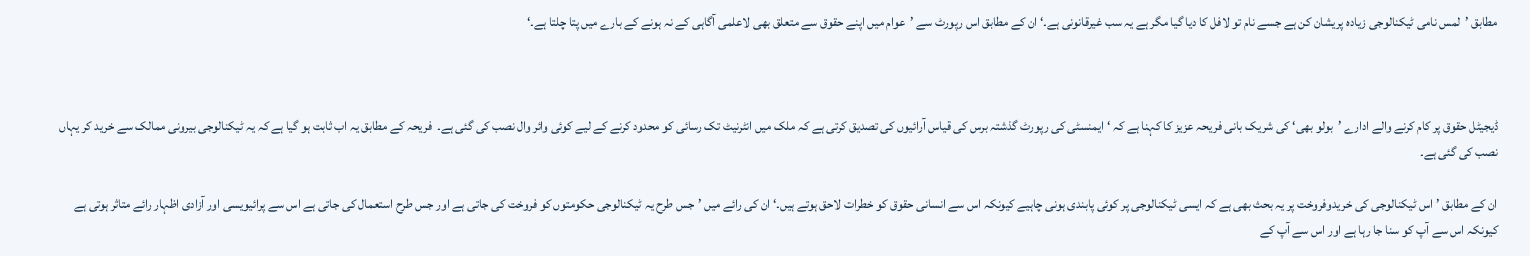مطابق ’لمس نامی ٹیکنالوجی زیادہ پریشان کن ہے جسے نام تو لافل کا دیا گیا مگر ہے یہ سب غیرقانونی ہے۔‘ ان کے مطابق اس رپورٹ سے ’عوام میں اپنے حقوق سے متعلق بھی لاعلمی آگاہی کے نہ ہونے کے بارے میں پتا چلتا ہے۔‘



ڈیجیٹل حقوق پر کام کرنے والے ادارے ’بولو بھی‘ کی شریک بانی فریحہ عزیز کا کہنا ہے کہ ‘ایمنسٹی کی رپورٹ گذشتہ برس کی قیاس آرائیوں کی تصدیق کرتی ہے کہ ملک میں انٹرنیٹ تک رسائی کو محدود کرنے کے لیے کوئی وائر وال نصب کی گئی ہے۔  فریحہ کے مطابق یہ اب ثابت ہو گیا ہے کہ یہ ٹیکنالوجی بیرونی ممالک سے خرید کر یہاں نصب کی گئی ہے۔

ان کے مطابق ’اس ٹیکنالوجی کی خریدوفروخت پر یہ بحث بھی ہے کہ ایسی ٹیکنالوجی پر کوئی پابندی ہونی چاہیے کیونکہ اس سے انسانی حقوق کو خطرات لاحق ہوتے ہیں۔‘ ان کی رائے میں ’جس طرح یہ ٹیکنالوجی حکومتوں کو فروخت کی جاتی ہے اور جس طرح استعمال کی جاتی ہے اس سے پرائیویسی اور آزادی اظہار رائے متاثر ہوتی ہے کیونکہ اس سے آپ کو سنا جا رہا ہے اور اس سے آپ کے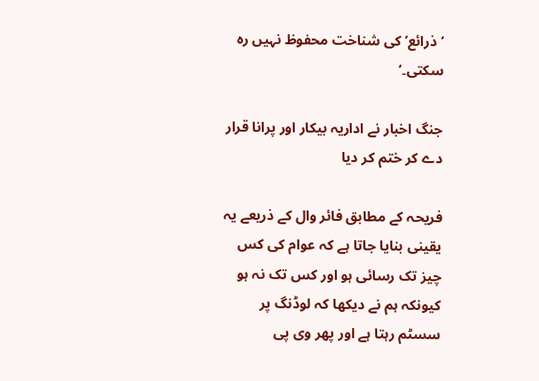‘ذرائع’ کی شناخت محفوظ نہیں رہ سکتی۔‘

جنگ اخبار نے اداریہ بیکار اور پرانا قرار دے کر ختم کر دیا

فریحہ کے مطابق فائر وال کے ذریعے یہ یقینی بنایا جاتا ہے کہ عوام کی کس چیز تک رسائی ہو اور کس تک نہ ہو کیونکہ ہم نے دیکھا کہ لوڈنگ پر سسٹم رہتا ہے اور پھر وی پی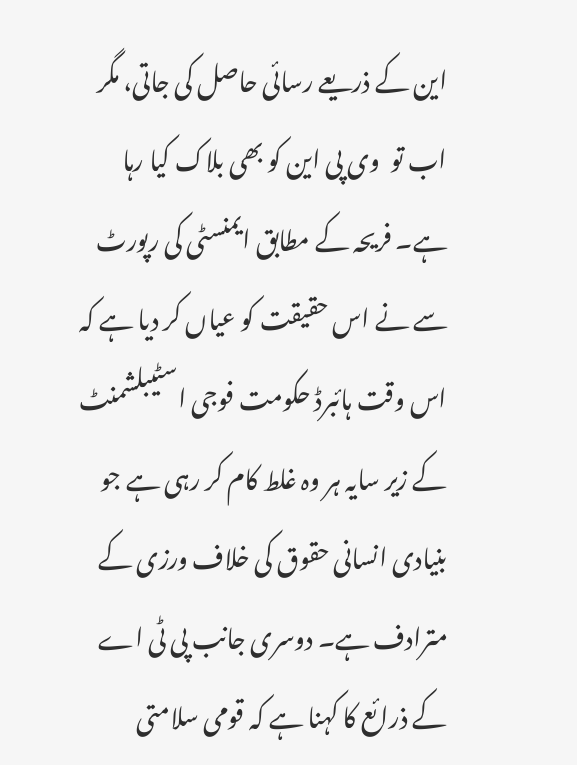این کے ذریعے رسائی حاصل کی جاتی، مگر اب تو  وی پی این کو بھی بلاک کیا رہا ہے۔ فریحہ کے مطابق ایمنسٹی کی رپورٹ سے نے اس حقیقت کو عیاں کر دیا ہے کہ اس وقت ہائبرڈ حکومت فوجی اسٹیبلشمنٹ کے زیر سایہ ہر وہ غلط کام کر رہی ہے جو بنیادی انسانی حقوق کی خلاف ورزی کے مترادف ہے۔ دوسری جانب پی ٹی اے کے ذرائع کا کہنا ہے کہ قومی سلامتی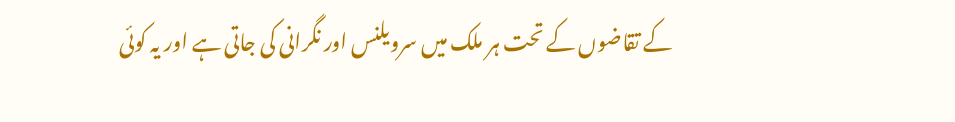کے تقاضوں کے تحت ہر ملک میں سرویلنس اور نگرانی کی جاتی ہے اور یہ کوئی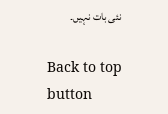نئی بات نہیں۔

Back to top button